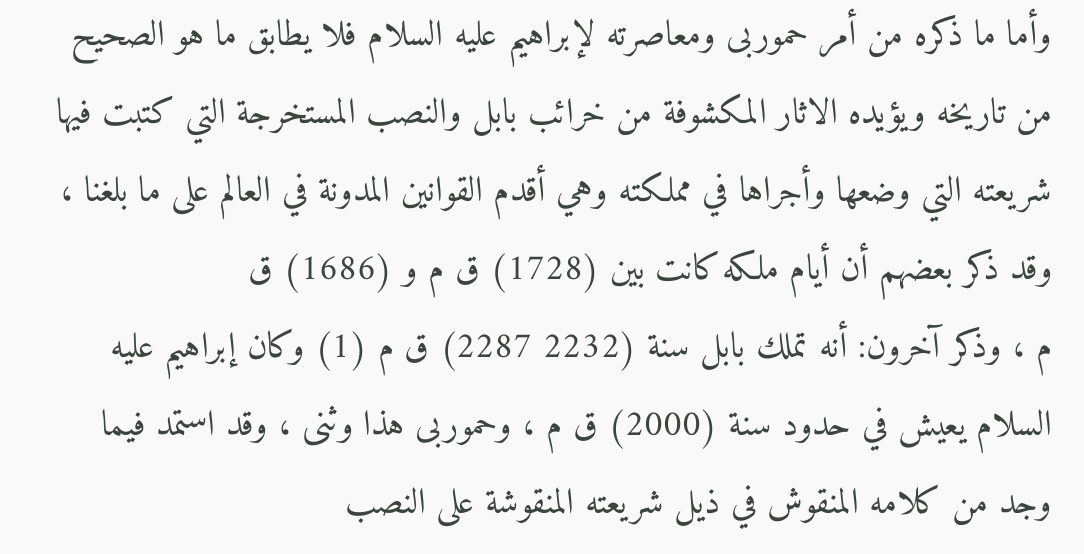وأما ما ذكره من أمر حموربى ومعاصرته لإبراهيم عليه السلام فلا يطابق ما هو الصحيح من تاريخه ويؤيده الاثار المكشوفة من خرائب بابل والنصب المستخرجة التي كتبت فيها شريعته التي وضعها وأجراها في مملكته وهي أقدم القوانين المدونة في العالم على ما بلغنا ، وقد ذكر بعضهم أن أيام ملكه كانت بين (1728) ق م و (1686) ق
م ، وذكر آخرون: أنه تملك بابل سنة (2232 2287) ق م (1) وكان إبراهيم عليه السلام يعيش في حدود سنة (2000) ق م ، وحموربى هذا وثنى ، وقد استمد فيما وجد من كلامه المنقوش في ذيل شريعته المنقوشة على النصب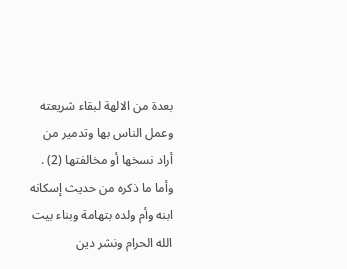بعدة من الالهة لبقاء شريعته وعمل الناس بها وتدمير من أراد نسخها أو مخالفتها (2) .
وأما ما ذكره من حديث إسكانه ابنه وأم ولده بتهامة وبناء بيت الله الحرام ونشر دين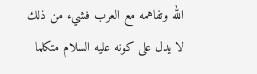الله وتفاهمه مع العرب فشيء من ذلك لا يدل على كونه عليه السلام متكلما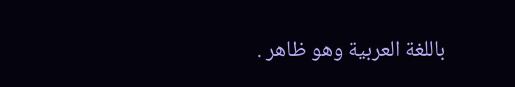باللغة العربية وهو ظاهر .